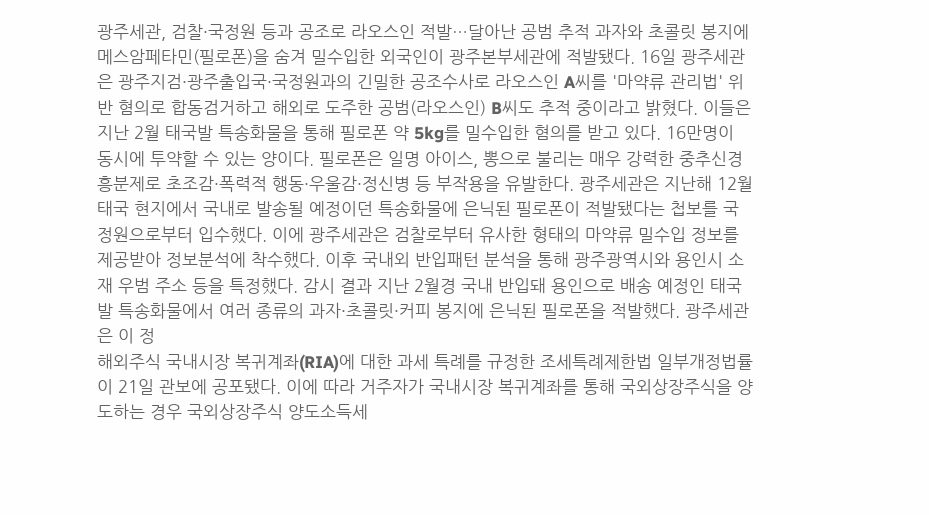광주세관, 검찰·국정원 등과 공조로 라오스인 적발…달아난 공범 추적 과자와 초콜릿 봉지에 메스암페타민(필로폰)을 숨겨 밀수입한 외국인이 광주본부세관에 적발됐다. 16일 광주세관은 광주지검·광주출입국·국정원과의 긴밀한 공조수사로 라오스인 A씨를 '마약류 관리법' 위반 혐의로 합동검거하고 해외로 도주한 공범(라오스인) B씨도 추적 중이라고 밝혔다. 이들은 지난 2월 태국발 특송화물을 통해 필로폰 약 5kg를 밀수입한 혐의를 받고 있다. 16만명이 동시에 투약할 수 있는 양이다. 필로폰은 일명 아이스, 뽕으로 불리는 매우 강력한 중추신경 흥분제로 초조감·폭력적 행동·우울감·정신병 등 부작용을 유발한다. 광주세관은 지난해 12월 태국 현지에서 국내로 발송될 예정이던 특송화물에 은닉된 필로폰이 적발됐다는 첩보를 국정원으로부터 입수했다. 이에 광주세관은 검찰로부터 유사한 형태의 마약류 밀수입 정보를 제공받아 정보분석에 착수했다. 이후 국내외 반입패턴 분석을 통해 광주광역시와 용인시 소재 우범 주소 등을 특정했다. 감시 결과 지난 2월경 국내 반입돼 용인으로 배송 예정인 태국발 특송화물에서 여러 종류의 과자·초콜릿·커피 봉지에 은닉된 필로폰을 적발했다. 광주세관은 이 정
해외주식 국내시장 복귀계좌(RIA)에 대한 과세 특례를 규정한 조세특례제한법 일부개정법률이 21일 관보에 공포됐다. 이에 따라 거주자가 국내시장 복귀계좌를 통해 국외상장주식을 양도하는 경우 국외상장주식 양도소득세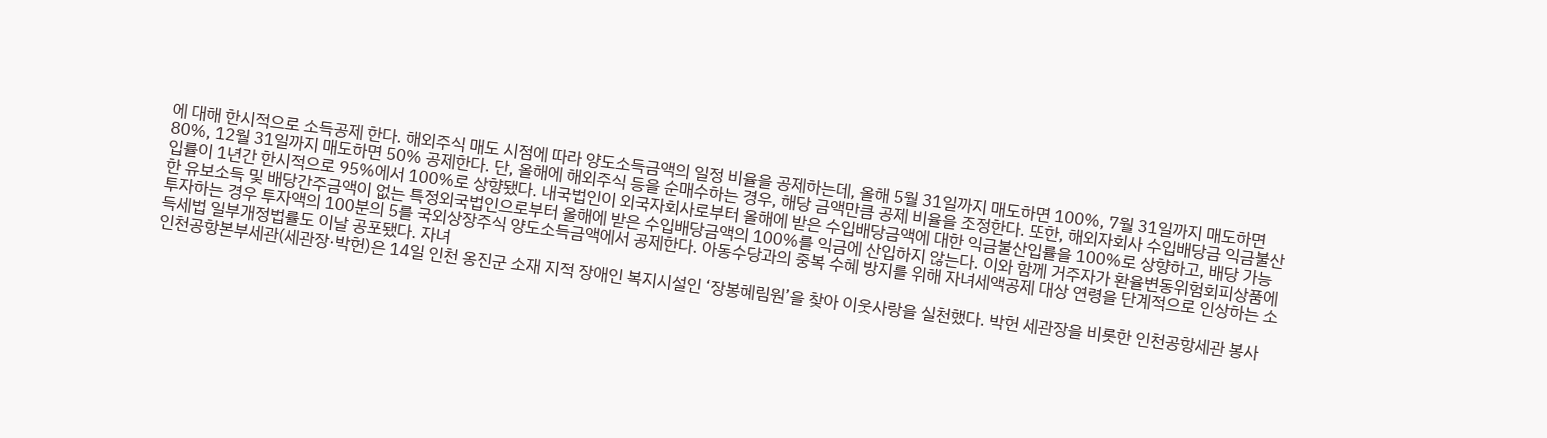에 대해 한시적으로 소득공제 한다. 해외주식 매도 시점에 따라 양도소득금액의 일정 비율을 공제하는데, 올해 5월 31일까지 매도하면 100%, 7월 31일까지 매도하면 80%, 12월 31일까지 매도하면 50% 공제한다. 단, 올해에 해외주식 등을 순매수하는 경우, 해당 금액만큼 공제 비율을 조정한다. 또한, 해외자회사 수입배당금 익금불산입률이 1년간 한시적으로 95%에서 100%로 상향됐다. 내국법인이 외국자회사로부터 올해에 받은 수입배당금액에 대한 익금불산입률을 100%로 상향하고, 배당 가능한 유보소득 및 배당간주금액이 없는 특정외국법인으로부터 올해에 받은 수입배당금액의 100%를 익금에 산입하지 않는다. 이와 함께 거주자가 환율변동위험회피상품에 투자하는 경우 투자액의 100분의 5를 국외상장주식 양도소득금액에서 공제한다. 아동수당과의 중복 수혜 방지를 위해 자녀세액공제 대상 연령을 단계적으로 인상하는 소득세법 일부개정법률도 이날 공포됐다. 자녀
인천공항본부세관(세관장·박헌)은 14일 인천 옹진군 소재 지적 장애인 복지시설인 ‘장봉혜림원’을 찾아 이웃사랑을 실천했다. 박헌 세관장을 비롯한 인천공항세관 봉사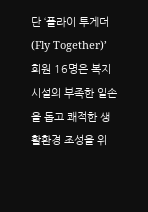단 ‘플라이 투게더(Fly Together)’ 회원 16명은 복지시설의 부족한 일손을 돕고 쾌적한 생활환경 조성을 위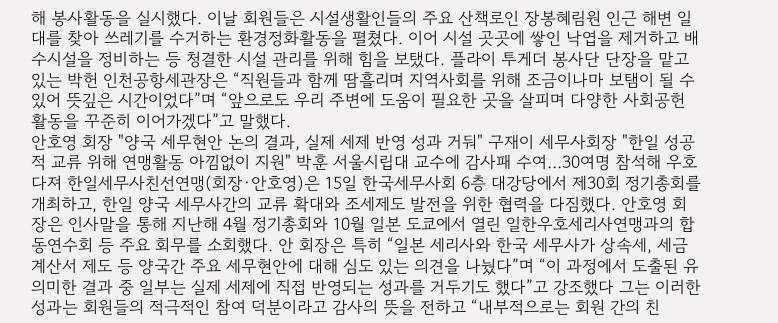해 봉사활동을 실시했다. 이날 회원들은 시설생활인들의 주요 산책로인 장봉혜림원 인근 해변 일대를 찾아 쓰레기를 수거하는 환경정화활동을 펼쳤다. 이어 시설 곳곳에 쌓인 낙엽을 제거하고 배수시설을 정비하는 등 청결한 시설 관리를 위해 힘을 보탰다. 플라이 투게더 봉사단 단장을 맡고 있는 박헌 인천공항세관장은 “직원들과 함께 땀흘리며 지역사회를 위해 조금이나마 보탬이 될 수 있어 뜻깊은 시간이었다”며 “앞으로도 우리 주변에 도움이 필요한 곳을 살피며 다양한 사회공헌 활동을 꾸준히 이어가겠다”고 말했다.
안호영 회장 "양국 세무현안 논의 결과, 실제 세제 반영 성과 거둬" 구재이 세무사회장 "한일 성공적 교류 위해 연맹활동 아낌없이 지원" 박훈 서울시립대 교수에 감사패 수여…30여명 참석해 우호 다져 한일세무사친선연맹(회장·안호영)은 15일 한국세무사회 6층 대강당에서 제30회 정기총회를 개최하고, 한일 양국 세무사간의 교류 확대와 조세제도 발전을 위한 협력을 다짐했다. 안호영 회장은 인사말을 통해 지난해 4월 정기총회와 10월 일본 도쿄에서 열린 일한우호세리사연맹과의 합동연수회 등 주요 회무를 소회했다. 안 회장은 특히 “일본 세리사와 한국 세무사가 상속세, 세금계산서 제도 등 양국간 주요 세무현안에 대해 심도 있는 의견을 나눴다”며 “이 과정에서 도출된 유의미한 결과 중 일부는 실제 세제에 직접 반영되는 성과를 거두기도 했다”고 강조했다 그는 이러한 성과는 회원들의 적극적인 참여 덕분이라고 감사의 뜻을 전하고 “내부적으로는 회원 간의 친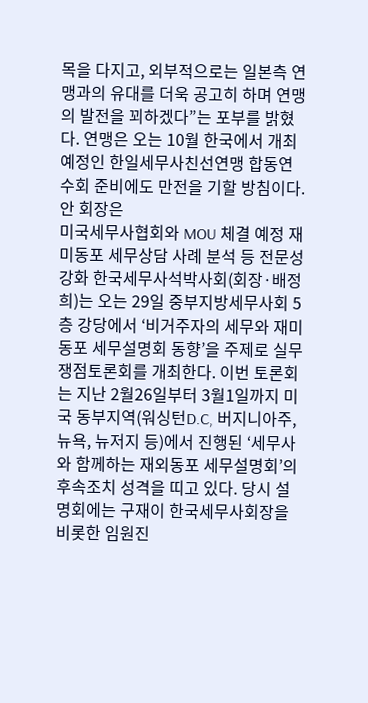목을 다지고, 외부적으로는 일본측 연맹과의 유대를 더욱 공고히 하며 연맹의 발전을 꾀하겠다”는 포부를 밝혔다. 연맹은 오는 10월 한국에서 개최 예정인 한일세무사친선연맹 합동연수회 준비에도 만전을 기할 방침이다. 안 회장은
미국세무사협회와 MOU 체결 예정 재미동포 세무상담 사례 분석 등 전문성 강화 한국세무사석박사회(회장·배정희)는 오는 29일 중부지방세무사회 5층 강당에서 ‘비거주자의 세무와 재미동포 세무설명회 동향’을 주제로 실무쟁점토론회를 개최한다. 이번 토론회는 지난 2월26일부터 3월1일까지 미국 동부지역(워싱턴D.C, 버지니아주, 뉴욕, 뉴저지 등)에서 진행된 ‘세무사와 함께하는 재외동포 세무설명회’의 후속조치 성격을 띠고 있다. 당시 설명회에는 구재이 한국세무사회장을 비롯한 임원진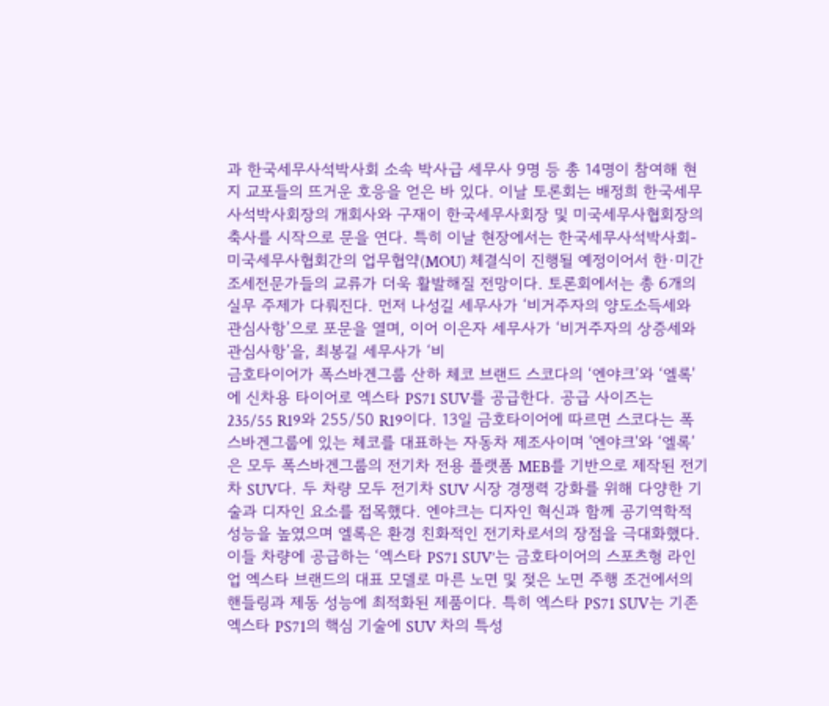과 한국세무사석박사회 소속 박사급 세무사 9명 등 총 14명이 참여해 현지 교포들의 뜨거운 호응을 얻은 바 있다. 이날 토론회는 배정희 한국세무사석박사회장의 개회사와 구재이 한국세무사회장 및 미국세무사협회장의 축사를 시작으로 문을 연다. 특히 이날 현장에서는 한국세무사석박사회-미국세무사협회간의 업무협약(MOU) 체결식이 진행될 예정이어서 한·미간 조세전문가들의 교류가 더욱 활발해질 전망이다. 토론회에서는 총 6개의 실무 주제가 다뤄진다. 먼저 나성길 세무사가 ‘비거주자의 양도소득세와 관심사항’으로 포문을 열며, 이어 이은자 세무사가 ‘비거주자의 상증세와 관심사항’을, 최봉길 세무사가 ‘비
금호타이어가 폭스바겐그룹 산하 체코 브랜드 스코다의 ‘엔야크’와 ‘엘록'에 신차용 타이어로 엑스타 PS71 SUV를 공급한다. 공급 사이즈는 235/55 R19와 255/50 R19이다. 13일 금호타이어에 따르면 스코다는 폭스바겐그룹에 있는 체코를 대표하는 자동차 제조사이며 '엔야크'와 ‘엘록’은 모두 폭스바겐그룹의 전기차 전용 플랫폼 MEB를 기반으로 제작된 전기차 SUV다. 두 차량 모두 전기차 SUV 시장 경쟁력 강화를 위해 다양한 기술과 디자인 요소를 접목했다. 엔야크는 디자인 혁신과 함께 공기역학적 성능을 높였으며 엘록은 환경 친화적인 전기차로서의 장점을 극대화했다. 이들 차량에 공급하는 ‘엑스타 PS71 SUV’는 금호타이어의 스포츠형 라인업 엑스타 브랜드의 대표 모델로 마른 노면 및 젖은 노면 주행 조건에서의 핸들링과 제동 성능에 최적화된 제품이다. 특히 엑스타 PS71 SUV는 기존 엑스타 PS71의 핵심 기술에 SUV 차의 특성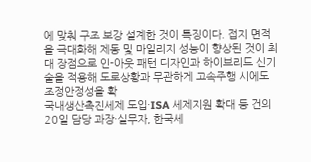에 맞춰 구조 보강 설계한 것이 특징이다. 접지 면적을 극대화해 제동 및 마일리지 성능이 향상된 것이 최대 장점으로 인-아웃 패턴 디자인과 하이브리드 신기술을 적용해 도로상황과 무관하게 고속주행 시에도 조정안정성을 확
국내생산촉진세제 도입·ISA 세제지원 확대 등 건의 20일 담당 과장·실무자, 한국세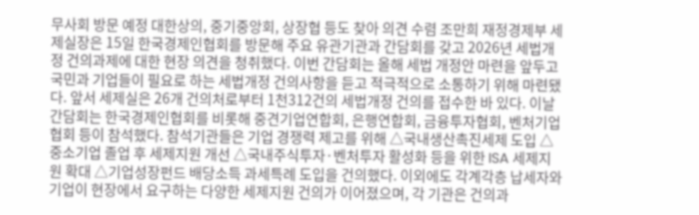무사회 방문 예정 대한상의, 중기중앙회, 상장협 등도 찾아 의견 수렴 조만희 재정경제부 세제실장은 15일 한국경제인협회를 방문해 주요 유관기관과 간담회를 갖고 2026년 세법개정 건의과제에 대한 현장 의견을 청취했다. 이번 간담회는 올해 세법 개정안 마련을 앞두고 국민과 기업들이 필요로 하는 세법개정 건의사항을 듣고 적극적으로 소통하기 위해 마련됐다. 앞서 세제실은 26개 건의처로부터 1천312건의 세법개정 건의를 접수한 바 있다. 이날 간담회는 한국경제인협회를 비롯해 중견기업연합회, 은행연합회, 금융투자협회, 벤처기업협회 등이 참석했다. 참석기관들은 기업 경쟁력 제고를 위해 △국내생산촉진세제 도입 △중소기업 졸업 후 세제지원 개선 △국내주식투자·벤처투자 활성화 등을 위한 ISA 세제지원 확대 △기업성장펀드 배당소득 과세특례 도입을 건의했다. 이외에도 각계각층 납세자와 기업이 현장에서 요구하는 다양한 세제지원 건의가 이어졌으며, 각 기관은 건의과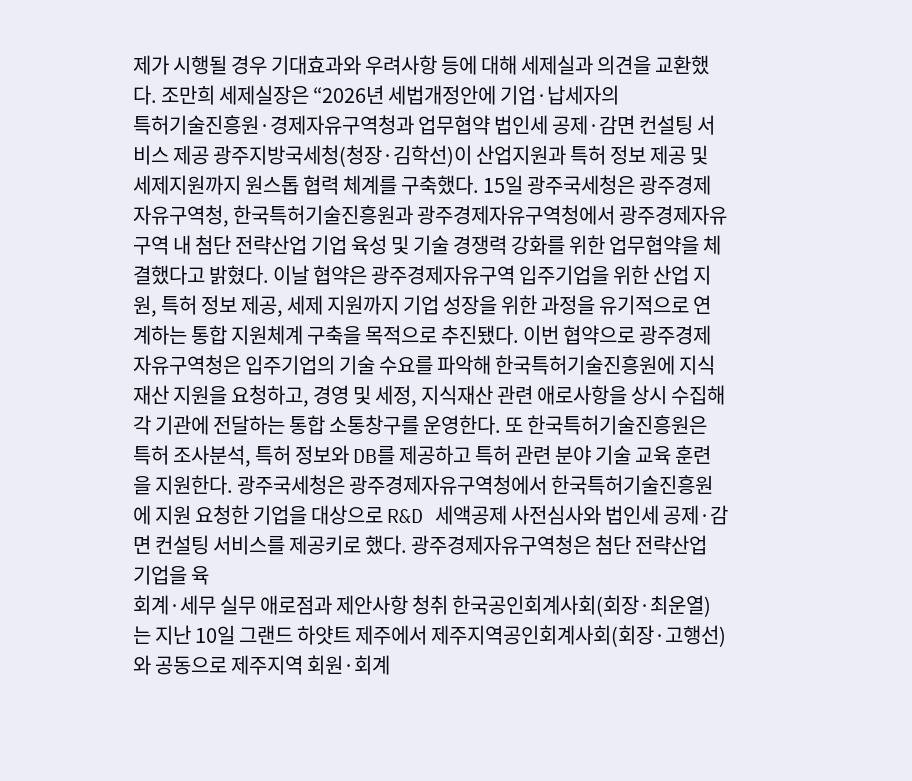제가 시행될 경우 기대효과와 우려사항 등에 대해 세제실과 의견을 교환했다. 조만희 세제실장은 “2026년 세법개정안에 기업·납세자의
특허기술진흥원·경제자유구역청과 업무협약 법인세 공제·감면 컨설팅 서비스 제공 광주지방국세청(청장·김학선)이 산업지원과 특허 정보 제공 및 세제지원까지 원스톱 협력 체계를 구축했다. 15일 광주국세청은 광주경제자유구역청, 한국특허기술진흥원과 광주경제자유구역청에서 광주경제자유구역 내 첨단 전략산업 기업 육성 및 기술 경쟁력 강화를 위한 업무협약을 체결했다고 밝혔다. 이날 협약은 광주경제자유구역 입주기업을 위한 산업 지원, 특허 정보 제공, 세제 지원까지 기업 성장을 위한 과정을 유기적으로 연계하는 통합 지원체계 구축을 목적으로 추진됐다. 이번 협약으로 광주경제자유구역청은 입주기업의 기술 수요를 파악해 한국특허기술진흥원에 지식재산 지원을 요청하고, 경영 및 세정, 지식재산 관련 애로사항을 상시 수집해 각 기관에 전달하는 통합 소통창구를 운영한다. 또 한국특허기술진흥원은 특허 조사분석, 특허 정보와 DB를 제공하고 특허 관련 분야 기술 교육 훈련을 지원한다. 광주국세청은 광주경제자유구역청에서 한국특허기술진흥원에 지원 요청한 기업을 대상으로 R&D 세액공제 사전심사와 법인세 공제·감면 컨설팅 서비스를 제공키로 했다. 광주경제자유구역청은 첨단 전략산업 기업을 육
회계·세무 실무 애로점과 제안사항 청취 한국공인회계사회(회장·최운열)는 지난 10일 그랜드 하얏트 제주에서 제주지역공인회계사회(회장·고행선)와 공동으로 제주지역 회원·회계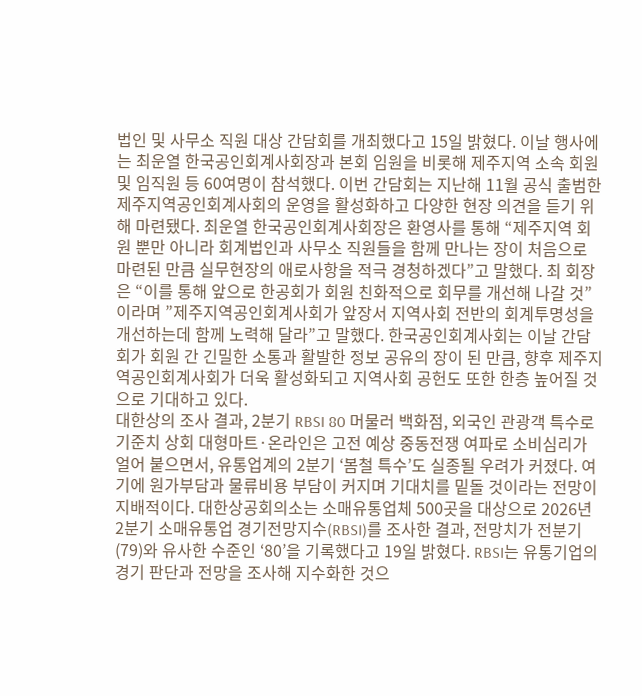법인 및 사무소 직원 대상 간담회를 개최했다고 15일 밝혔다. 이날 행사에는 최운열 한국공인회계사회장과 본회 임원을 비롯해 제주지역 소속 회원 및 임직원 등 60여명이 참석했다. 이번 간담회는 지난해 11월 공식 출범한 제주지역공인회계사회의 운영을 활성화하고 다양한 현장 의견을 듣기 위해 마련됐다. 최운열 한국공인회계사회장은 환영사를 통해 “제주지역 회원 뿐만 아니라 회계법인과 사무소 직원들을 함께 만나는 장이 처음으로 마련된 만큼 실무현장의 애로사항을 적극 경청하겠다”고 말했다. 최 회장은 “이를 통해 앞으로 한공회가 회원 친화적으로 회무를 개선해 나갈 것”이라며 ”제주지역공인회계사회가 앞장서 지역사회 전반의 회계투명성을 개선하는데 함께 노력해 달라”고 말했다. 한국공인회계사회는 이날 간담회가 회원 간 긴밀한 소통과 활발한 정보 공유의 장이 된 만큼, 향후 제주지역공인회계사회가 더욱 활성화되고 지역사회 공헌도 또한 한층 높어질 것으로 기대하고 있다.
대한상의 조사 결과, 2분기 RBSI 80 머물러 백화점, 외국인 관광객 특수로 기준치 상회 대형마트·온라인은 고전 예상 중동전쟁 여파로 소비심리가 얼어 붙으면서, 유통업계의 2분기 ‘봄철 특수’도 실종될 우려가 커졌다. 여기에 원가부담과 물류비용 부담이 커지며 기대치를 밑돌 것이라는 전망이 지배적이다. 대한상공회의소는 소매유통업체 500곳을 대상으로 2026년 2분기 소매유통업 경기전망지수(RBSI)를 조사한 결과, 전망치가 전분기(79)와 유사한 수준인 ‘80’을 기록했다고 19일 밝혔다. RBSI는 유통기업의 경기 판단과 전망을 조사해 지수화한 것으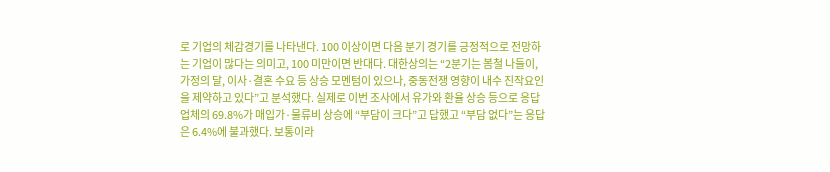로 기업의 체감경기를 나타낸다. 100 이상이면 다음 분기 경기를 긍정적으로 전망하는 기업이 많다는 의미고, 100 미만이면 반대다. 대한상의는 “2분기는 봄철 나들이, 가정의 달, 이사·결혼 수요 등 상승 모멘텀이 있으나, 중동전쟁 영향이 내수 진작요인을 제약하고 있다”고 분석했다. 실제로 이번 조사에서 유가와 환율 상승 등으로 응답업체의 69.8%가 매입가·물류비 상승에 “부담이 크다”고 답했고 “부담 없다”는 응답은 6.4%에 불과했다. 보통이라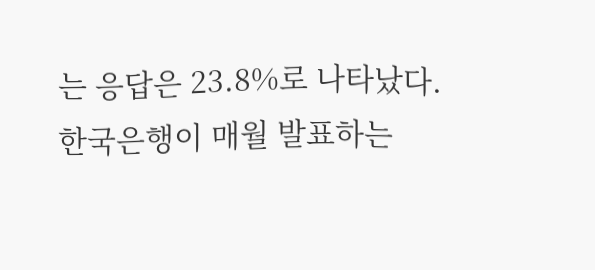는 응답은 23.8%로 나타났다. 한국은행이 매월 발표하는